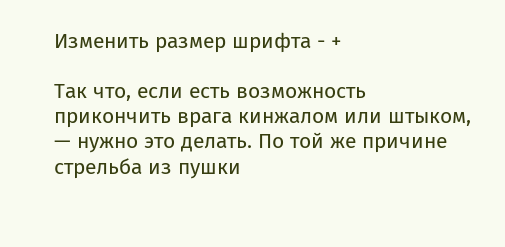Изменить размер шрифта - +

Так что, если есть возможность прикончить врага кинжалом или штыком, — нужно это делать. По той же причине стрельба из пушки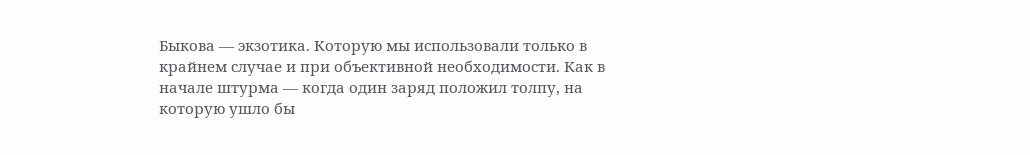Быкова — экзотика. Которую мы использовали только в крайнем случае и при объективной необходимости. Как в начале штурма — когда один заряд положил толпу, на которую ушло бы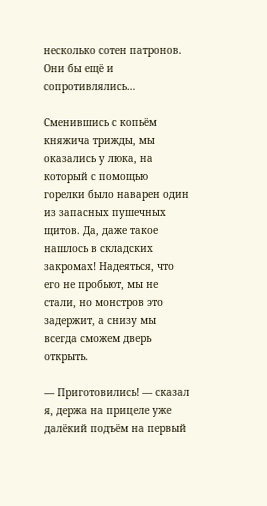несколько сотен патронов. Они бы ещё и сопротивлялись…

Сменившись с копьём княжича трижды, мы оказались у люка, на который с помощью горелки было наварен один из запасных пушечных щитов. Да, даже такое нашлось в складских закромах! Надеяться, что его не пробьют, мы не стали, но монстров это задержит, а снизу мы всегда сможем дверь открыть.

— Приготовились! — сказал я, держа на прицеле уже далёкий подъём на первый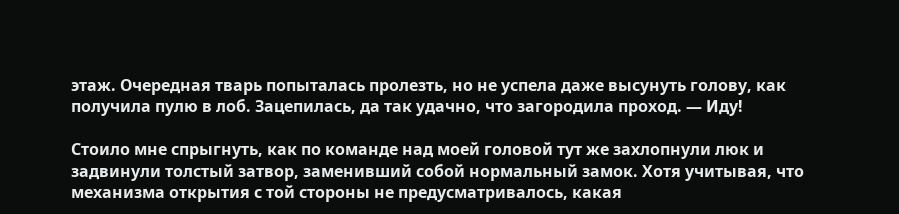этаж. Очередная тварь попыталась пролезть, но не успела даже высунуть голову, как получила пулю в лоб. Зацепилась, да так удачно, что загородила проход. — Иду!

Стоило мне спрыгнуть, как по команде над моей головой тут же захлопнули люк и задвинули толстый затвор, заменивший собой нормальный замок. Хотя учитывая, что механизма открытия с той стороны не предусматривалось, какая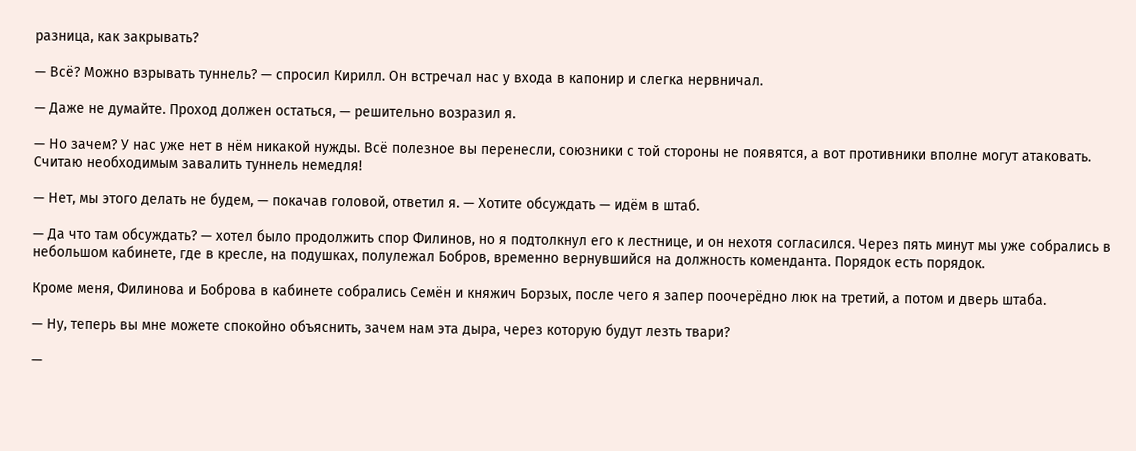разница, как закрывать?

— Всё? Можно взрывать туннель? — спросил Кирилл. Он встречал нас у входа в капонир и слегка нервничал.

— Даже не думайте. Проход должен остаться, — решительно возразил я.

— Но зачем? У нас уже нет в нём никакой нужды. Всё полезное вы перенесли, союзники с той стороны не появятся, а вот противники вполне могут атаковать. Считаю необходимым завалить туннель немедля!

— Нет, мы этого делать не будем, — покачав головой, ответил я. — Хотите обсуждать — идём в штаб.

— Да что там обсуждать? — хотел было продолжить спор Филинов, но я подтолкнул его к лестнице, и он нехотя согласился. Через пять минут мы уже собрались в небольшом кабинете, где в кресле, на подушках, полулежал Бобров, временно вернувшийся на должность коменданта. Порядок есть порядок.

Кроме меня, Филинова и Боброва в кабинете собрались Семён и княжич Борзых, после чего я запер поочерёдно люк на третий, а потом и дверь штаба.

— Ну, теперь вы мне можете спокойно объяснить, зачем нам эта дыра, через которую будут лезть твари?

—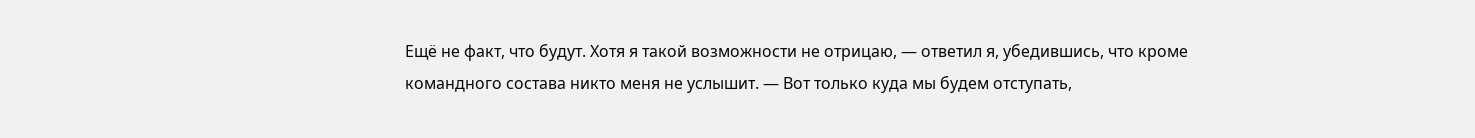Ещё не факт, что будут. Хотя я такой возможности не отрицаю, — ответил я, убедившись, что кроме командного состава никто меня не услышит. — Вот только куда мы будем отступать,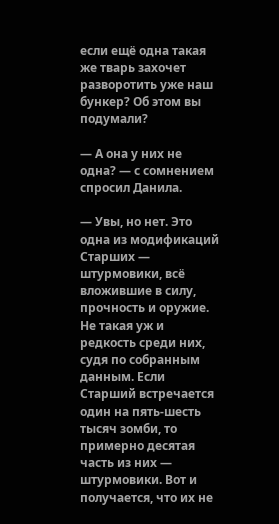если ещё одна такая же тварь захочет разворотить уже наш бункер? Об этом вы подумали?

— А она у них не одна? — с сомнением спросил Данила.

— Увы, но нет. Это одна из модификаций Старших — штурмовики, всё вложившие в силу, прочность и оружие. Не такая уж и редкость среди них, судя по собранным данным. Если Старший встречается один на пять-шесть тысяч зомби, то примерно десятая часть из них — штурмовики. Вот и получается, что их не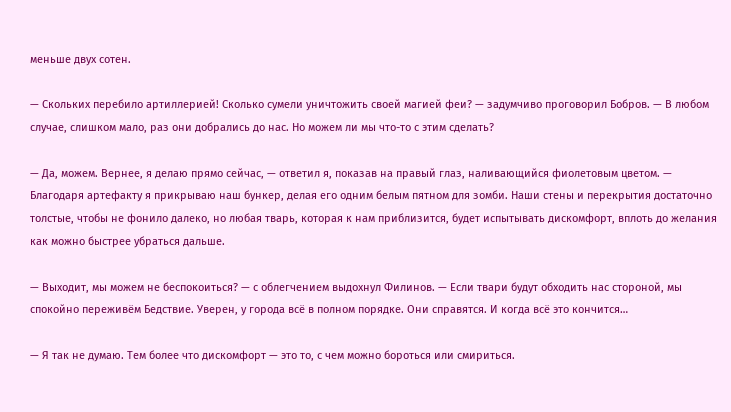меньше двух сотен.

— Скольких перебило артиллерией! Сколько сумели уничтожить своей магией феи? — задумчиво проговорил Бобров. — В любом случае, слишком мало, раз они добрались до нас. Но можем ли мы что-то с этим сделать?

— Да, можем. Вернее, я делаю прямо сейчас, — ответил я, показав на правый глаз, наливающийся фиолетовым цветом. — Благодаря артефакту я прикрываю наш бункер, делая его одним белым пятном для зомби. Наши стены и перекрытия достаточно толстые, чтобы не фонило далеко, но любая тварь, которая к нам приблизится, будет испытывать дискомфорт, вплоть до желания как можно быстрее убраться дальше.

— Выходит, мы можем не беспокоиться? — с облегчением выдохнул Филинов. — Если твари будут обходить нас стороной, мы спокойно переживём Бедствие. Уверен, у города всё в полном порядке. Они справятся. И когда всё это кончится…

— Я так не думаю. Тем более что дискомфорт — это то, с чем можно бороться или смириться.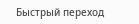Быстрый переход